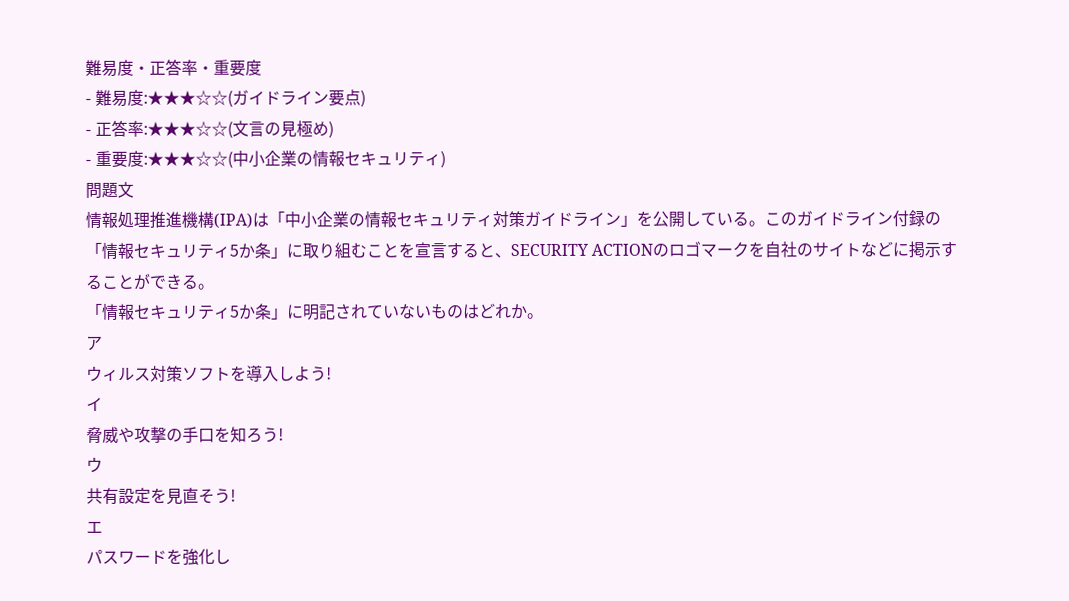難易度・正答率・重要度
- 難易度:★★★☆☆(ガイドライン要点)
- 正答率:★★★☆☆(文言の見極め)
- 重要度:★★★☆☆(中小企業の情報セキュリティ)
問題文
情報処理推進機構(IPA)は「中小企業の情報セキュリティ対策ガイドライン」を公開している。このガイドライン付録の「情報セキュリティ5か条」に取り組むことを宣言すると、SECURITY ACTIONのロゴマークを自社のサイトなどに掲示することができる。
「情報セキュリティ5か条」に明記されていないものはどれか。
ア
ウィルス対策ソフトを導入しよう!
イ
脅威や攻撃の手口を知ろう!
ウ
共有設定を見直そう!
エ
パスワードを強化し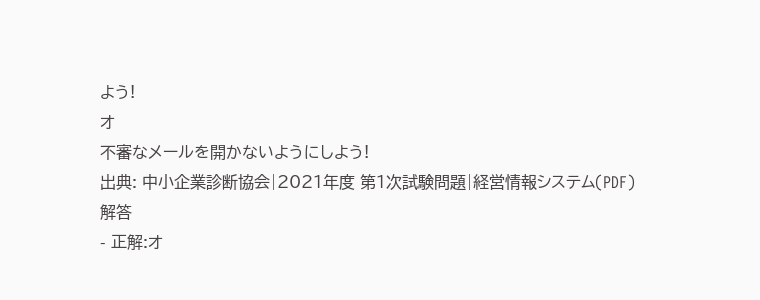よう!
オ
不審なメールを開かないようにしよう!
出典: 中小企業診断協会|2021年度 第1次試験問題|経営情報システム(PDF)
解答
- 正解:オ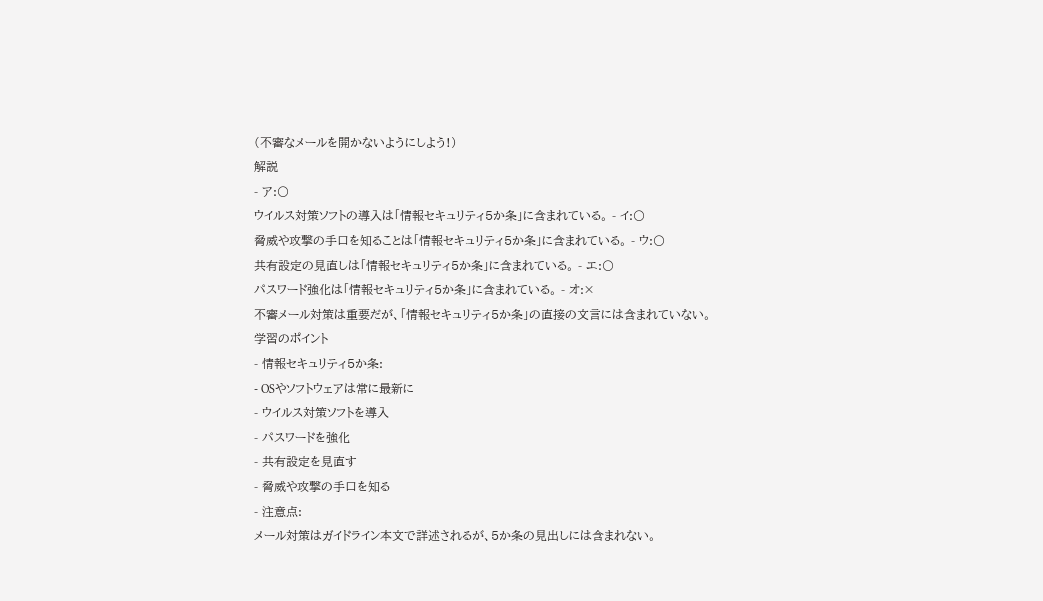(不審なメールを開かないようにしよう!)
解説
- ア:〇
ウイルス対策ソフトの導入は「情報セキュリティ5か条」に含まれている。 - イ:〇
脅威や攻撃の手口を知ることは「情報セキュリティ5か条」に含まれている。 - ウ:〇
共有設定の見直しは「情報セキュリティ5か条」に含まれている。 - エ:〇
パスワード強化は「情報セキュリティ5か条」に含まれている。 - オ:×
不審メール対策は重要だが、「情報セキュリティ5か条」の直接の文言には含まれていない。
学習のポイント
- 情報セキュリティ5か条:
- OSやソフトウェアは常に最新に
- ウイルス対策ソフトを導入
- パスワードを強化
- 共有設定を見直す
- 脅威や攻撃の手口を知る
- 注意点:
メール対策はガイドライン本文で詳述されるが、5か条の見出しには含まれない。